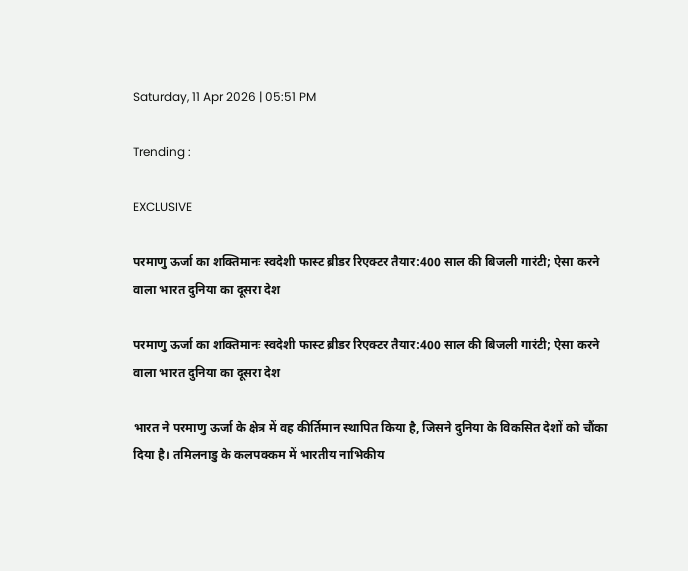Saturday, 11 Apr 2026 | 05:51 PM

Trending :

EXCLUSIVE

परमाणु ऊर्जा का शक्तिमानः स्वदेशी फास्ट ब्रीडर रिएक्टर तैयार:400 साल की बिजली गारंटी; ऐसा करने वाला भारत दुनिया का दूसरा देश

परमाणु ऊर्जा का शक्तिमानः स्वदेशी फास्ट ब्रीडर रिएक्टर तैयार:400 साल की बिजली गारंटी; ऐसा करने वाला भारत दुनिया का दूसरा देश

भारत ने परमाणु ऊर्जा के क्षेत्र में वह कीर्तिमान स्थापित किया है, जिसने दुनिया के विकसित देशों को चौंका दिया है। तमिलनाडु के कलपक्कम में भारतीय नाभिकीय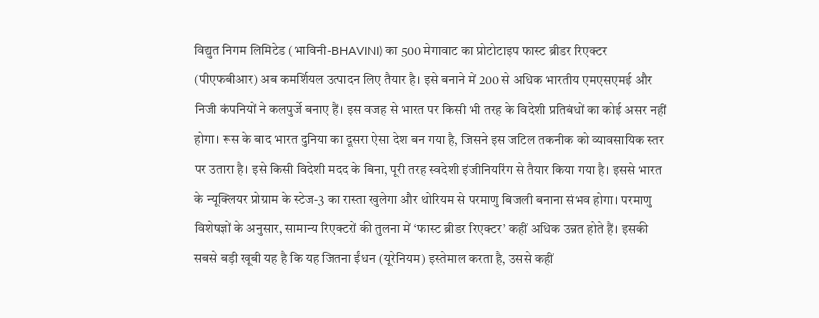विद्युत निगम लिमिटेड (भाविनी-BHAVINI) का 500 मेगावाट का प्रोटोटाइप फास्ट ब्रीडर रिएक्टर (पीएफबीआर) अब कमर्शियल उत्पादन लिए तैयार है। इसे बनाने में 200 से अधिक भारतीय एमएसएमई और निजी कंपनियों ने कलपुर्जे बनाए हैं। इस वजह से भारत पर किसी भी तरह के विदेशी प्रतिबंधों का कोई असर नहीं होगा। रूस के बाद भारत दुनिया का दूसरा ऐसा देश बन गया है, जिसने इस जटिल तकनीक को व्यावसायिक स्तर पर उतारा है। इसे किसी विदेशी मदद के बिना, पूरी तरह स्वदेशी इंजीनियरिंग से तैयार किया गया है। इससे भारत के न्यूक्लियर प्रोग्राम के स्टेज-3 का रास्ता खुलेगा और थोरियम से परमाणु बिजली बनाना संभव होगा। परमाणु विशेषज्ञों के अनुसार, सामान्य रिएक्टरों की तुलना में ‘फास्ट ब्रीडर रिएक्टर’ कहीं अधिक उन्नत होते हैं। इसकी सबसे बड़ी खूबी यह है कि यह जितना ईंधन (यूरेनियम) इस्तेमाल करता है, उससे कहीं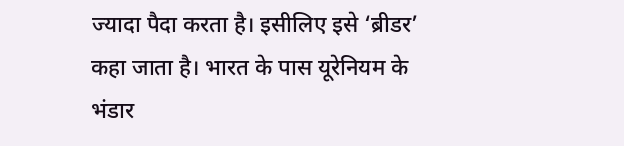ज्यादा पैदा करता है। इसीलिए इसे ‘ब्रीडर’ कहा जाता है। भारत के पास यूरेनियम के भंडार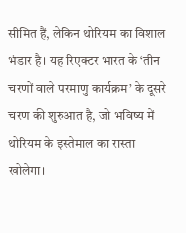सीमित हैं, लेकिन थोरियम का विशाल भंडार है। यह रिएक्टर भारत के ‘तीन चरणों वाले परमाणु कार्यक्रम’ के दूसरे चरण की शुरुआत है, जो भविष्य में थोरियम के इस्तेमाल का रास्ता खोलेगा।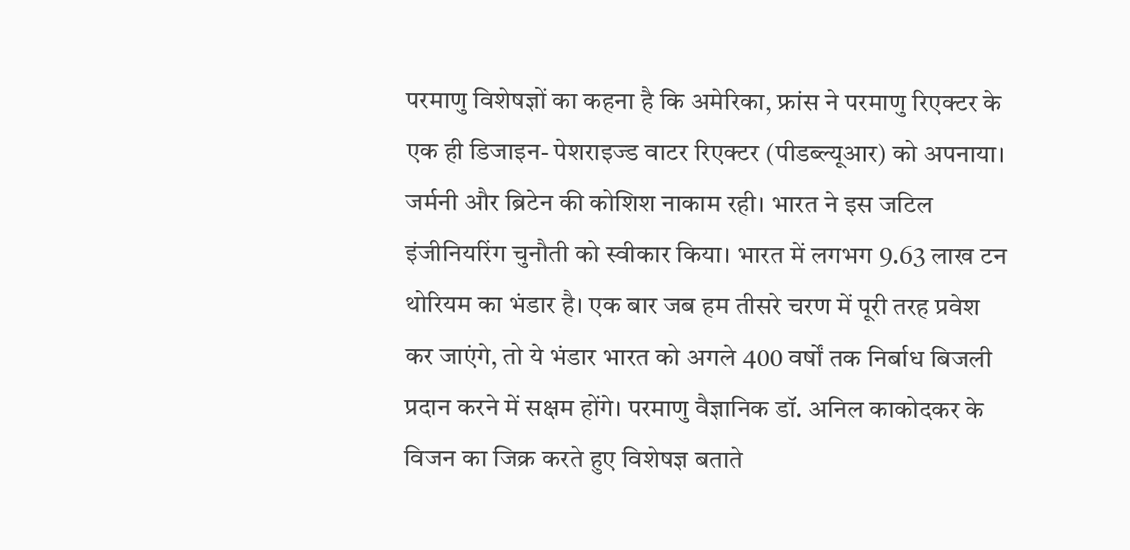परमाणु विशेषज्ञों का कहना है कि अमेरिका, फ्रांस ने परमाणु रिएक्टर के एक ही डिजाइन- पेशराइज्ड वाटर रिएक्टर (पीडब्ल्यूआर) को अपनाया। जर्मनी और ब्रिटेन की कोशिश नाकाम रही। भारत ने इस जटिल इंजीनियरिंग चुनौती को स्वीकार किया। भारत में लगभग 9.63 लाख टन थोरियम का भंडार है। एक बार जब हम तीसरे चरण में पूरी तरह प्रवेश कर जाएंगे, तो ये भंडार भारत को अगले 400 वर्षों तक निर्बाध बिजली प्रदान करने में सक्षम होंगे। परमाणु वैज्ञानिक डॉ. अनिल काकोदकर के विजन का जिक्र करते हुए विशेषज्ञ बताते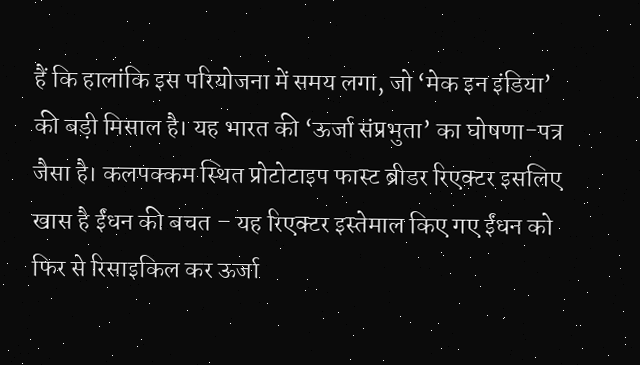हैं कि हालांकि इस परियोजना में समय लगा, जो ‘मेक इन इंडिया’ की बड़ी मिसाल है। यह भारत की ‘ऊर्जा संप्रभुता’ का घोषणा-पत्र जैसा है। कलपक्कम स्थित प्रोटोटाइप फास्ट ब्रीडर रिएक्टर इसलिए खास है ईंधन की बचत – यह रिएक्टर इस्तेमाल किए गए ईंधन को फिर से रिसाइकिल कर ऊर्जा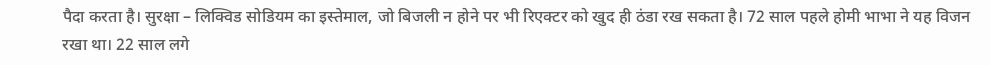पैदा करता है। सुरक्षा – लिक्विड सोडियम का इस्तेमाल, जो बिजली न होने पर भी रिएक्टर को खुद ही ठंडा रख सकता है। 72 साल पहले होमी भाभा ने यह विजन रखा था। 22 साल लगे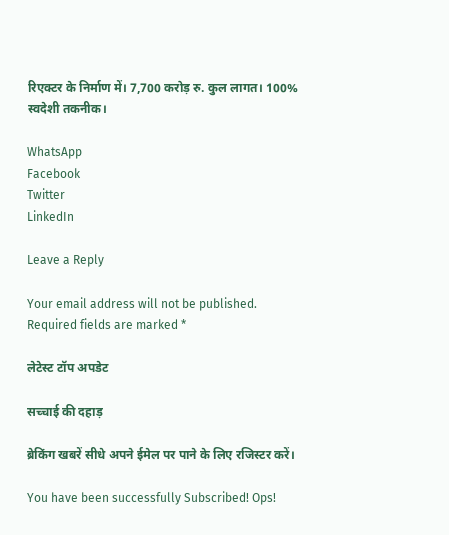रिएक्टर के निर्माण में। 7,700 करोड़ रु. कुल लागत। 100% स्वदेशी तकनीक।

WhatsApp
Facebook
Twitter
LinkedIn

Leave a Reply

Your email address will not be published. Required fields are marked *

लेटेस्ट टॉप अपडेट

सच्चाई की दहाड़

ब्रेकिंग खबरें सीधे अपने ईमेल पर पाने के लिए रजिस्टर करें।

You have been successfully Subscribed! Ops!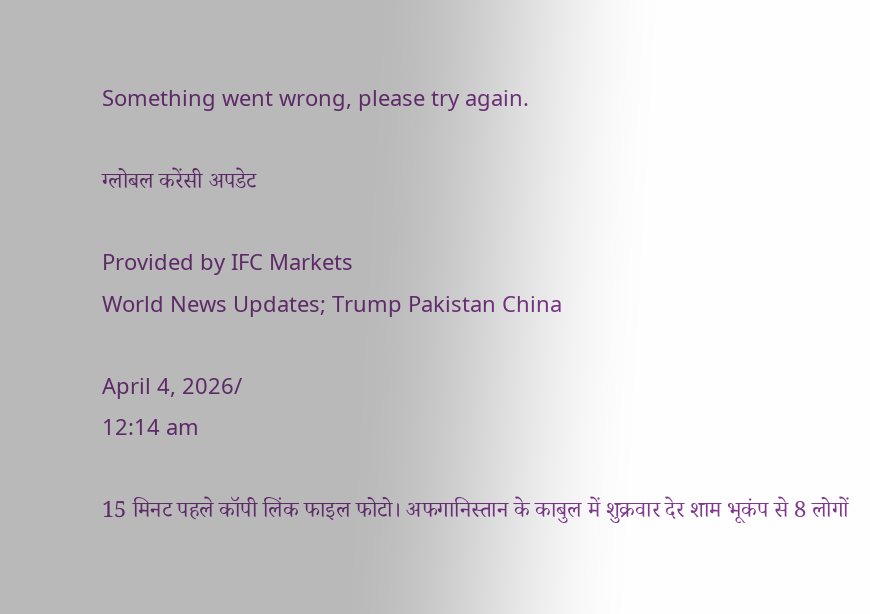Something went wrong, please try again.

ग्लोबल करेंसी अपडेट

Provided by IFC Markets
World News Updates; Trump Pakistan China

April 4, 2026/
12:14 am

15 मिनट पहले कॉपी लिंक फाइल फोटो। अफगानिस्तान के काबुल में शुक्रवार देर शाम भूकंप से 8 लोगों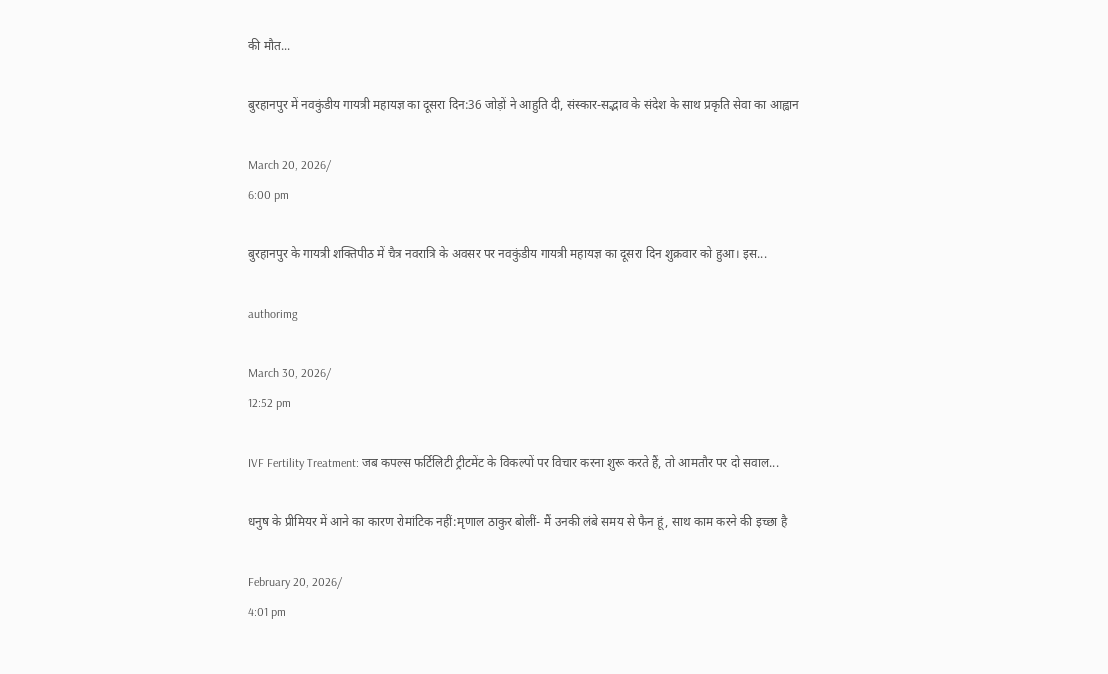की मौत...

बुरहानपुर में नवकुंडीय गायत्री महायज्ञ का दूसरा दिन:36 जोड़ों ने आहुति दी, संस्कार-सद्भाव के संदेश के साथ प्रकृति सेवा का आह्वान

March 20, 2026/
6:00 pm

बुरहानपुर के गायत्री शक्तिपीठ में चैत्र नवरात्रि के अवसर पर नवकुंडीय गायत्री महायज्ञ का दूसरा दिन शुक्रवार को हुआ। इस...

authorimg

March 30, 2026/
12:52 pm

IVF Fertility Treatment: जब कपल्स फर्टिलिटी ट्रीटमेंट के विकल्पों पर विचार करना शुरू करते हैं, तो आमतौर पर दो सवाल...

धनुष के प्रीमियर में आने का कारण रोमांटिक नहीं:मृणाल ठाकुर बोलीं- मैं उनकी लंबे समय से फैन हूं, साथ काम करने की इच्छा है

February 20, 2026/
4:01 pm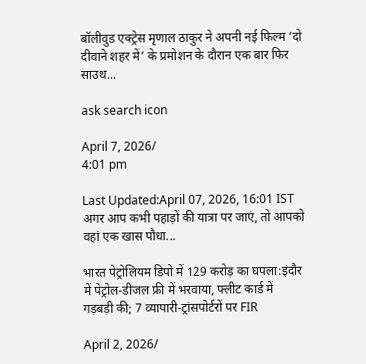बॉलीवुड एक्ट्रेस मृणाल ठाकुर ने अपनी नई फिल्म ‘दो दीवाने शहर में’ के प्रमोशन के दौरान एक बार फिर साउथ...

ask search icon

April 7, 2026/
4:01 pm

Last Updated:April 07, 2026, 16:01 IST अगर आप कभी पहाड़ों की यात्रा पर जाएं, तो आपको वहां एक खास पौधा...

भारत पेट्रोलियम डिपो में 129 करोड़ का घपला:इंदौर में पेट्रोल-डीजल फ्री में भरवाया, फ्लीट कार्ड में गड़बड़ी की; 7 व्यापारी-ट्रांसपोर्टरों पर FIR

April 2, 2026/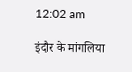12:02 am

इंदौर के मांगलिया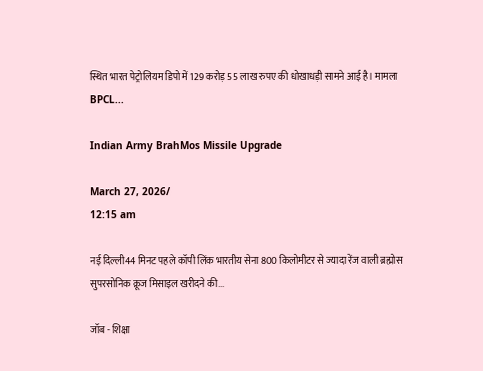स्थित भारत पेट्रोलियम डिपो में 129 करोड़ 55 लाख रुपए की धोखाधड़ी सामने आई है। मामला BPCL...

Indian Army BrahMos Missile Upgrade

March 27, 2026/
12:15 am

नई दिल्ली44 मिनट पहले कॉपी लिंक भारतीय सेना 800 किलोमीटर से ज्यादा रेंज वाली ब्रह्मोस सुपरसोनिक क्रूज मिसाइल खरीदने की...

जॉब - शिक्षा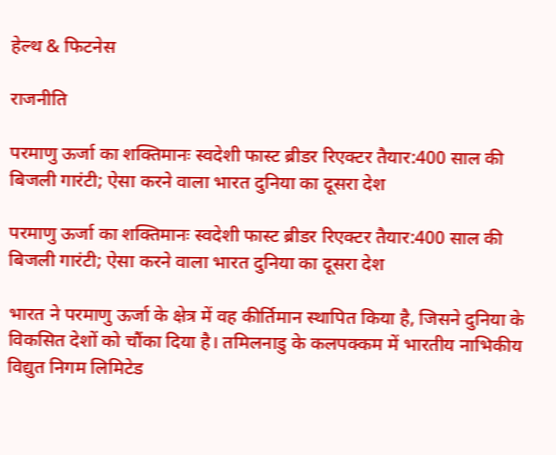हेल्थ & फिटनेस

राजनीति

परमाणु ऊर्जा का शक्तिमानः स्वदेशी फास्ट ब्रीडर रिएक्टर तैयार:400 साल की बिजली गारंटी; ऐसा करने वाला भारत दुनिया का दूसरा देश

परमाणु ऊर्जा का शक्तिमानः स्वदेशी फास्ट ब्रीडर रिएक्टर तैयार:400 साल की बिजली गारंटी; ऐसा करने वाला भारत दुनिया का दूसरा देश

भारत ने परमाणु ऊर्जा के क्षेत्र में वह कीर्तिमान स्थापित किया है, जिसने दुनिया के विकसित देशों को चौंका दिया है। तमिलनाडु के कलपक्कम में भारतीय नाभिकीय विद्युत निगम लिमिटेड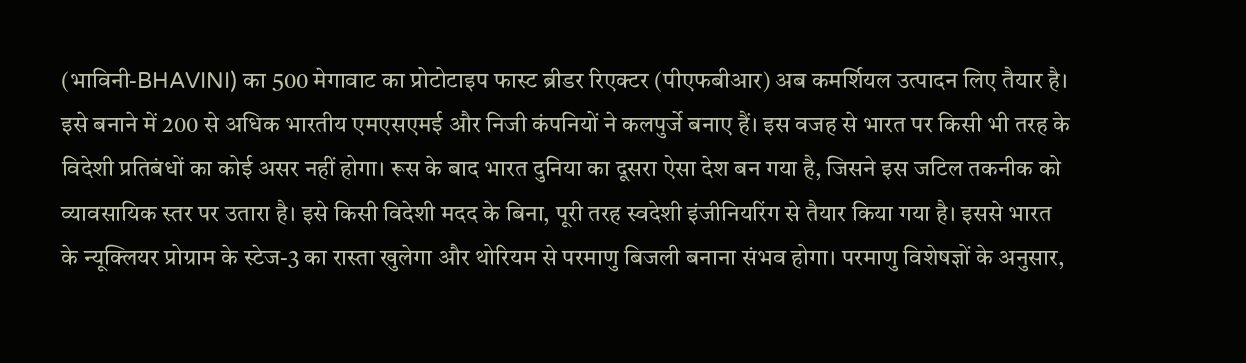(भाविनी-BHAVINI) का 500 मेगावाट का प्रोटोटाइप फास्ट ब्रीडर रिएक्टर (पीएफबीआर) अब कमर्शियल उत्पादन लिए तैयार है। इसे बनाने में 200 से अधिक भारतीय एमएसएमई और निजी कंपनियों ने कलपुर्जे बनाए हैं। इस वजह से भारत पर किसी भी तरह के विदेशी प्रतिबंधों का कोई असर नहीं होगा। रूस के बाद भारत दुनिया का दूसरा ऐसा देश बन गया है, जिसने इस जटिल तकनीक को व्यावसायिक स्तर पर उतारा है। इसे किसी विदेशी मदद के बिना, पूरी तरह स्वदेशी इंजीनियरिंग से तैयार किया गया है। इससे भारत के न्यूक्लियर प्रोग्राम के स्टेज-3 का रास्ता खुलेगा और थोरियम से परमाणु बिजली बनाना संभव होगा। परमाणु विशेषज्ञों के अनुसार,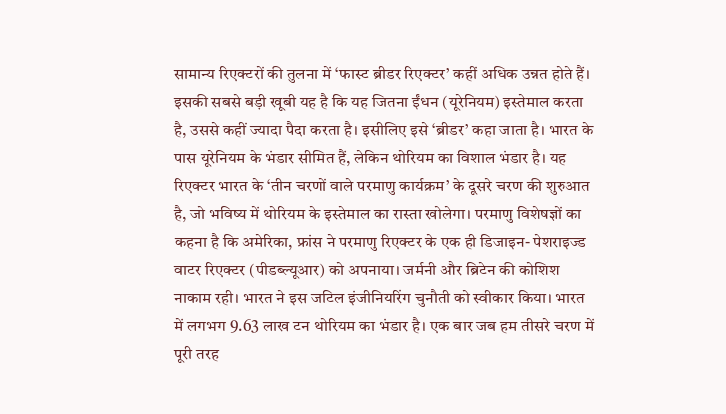सामान्य रिएक्टरों की तुलना में ‘फास्ट ब्रीडर रिएक्टर’ कहीं अधिक उन्नत होते हैं। इसकी सबसे बड़ी खूबी यह है कि यह जितना ईंधन (यूरेनियम) इस्तेमाल करता है, उससे कहीं ज्यादा पैदा करता है। इसीलिए इसे ‘ब्रीडर’ कहा जाता है। भारत के पास यूरेनियम के भंडार सीमित हैं, लेकिन थोरियम का विशाल भंडार है। यह रिएक्टर भारत के ‘तीन चरणों वाले परमाणु कार्यक्रम’ के दूसरे चरण की शुरुआत है, जो भविष्य में थोरियम के इस्तेमाल का रास्ता खोलेगा। परमाणु विशेषज्ञों का कहना है कि अमेरिका, फ्रांस ने परमाणु रिएक्टर के एक ही डिजाइन- पेशराइज्ड वाटर रिएक्टर (पीडब्ल्यूआर) को अपनाया। जर्मनी और ब्रिटेन की कोशिश नाकाम रही। भारत ने इस जटिल इंजीनियरिंग चुनौती को स्वीकार किया। भारत में लगभग 9.63 लाख टन थोरियम का भंडार है। एक बार जब हम तीसरे चरण में पूरी तरह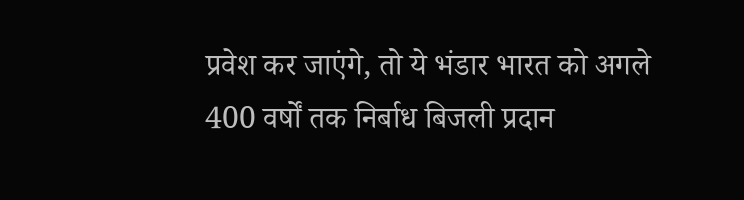प्रवेश कर जाएंगे, तो ये भंडार भारत को अगले 400 वर्षों तक निर्बाध बिजली प्रदान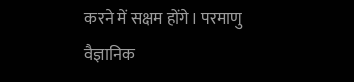करने में सक्षम होंगे। परमाणु वैज्ञानिक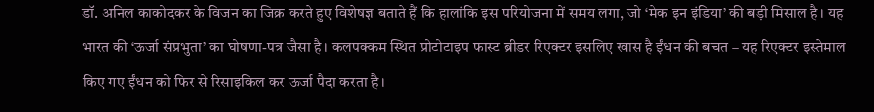डॉ. अनिल काकोदकर के विजन का जिक्र करते हुए विशेषज्ञ बताते हैं कि हालांकि इस परियोजना में समय लगा, जो ‘मेक इन इंडिया’ की बड़ी मिसाल है। यह भारत की ‘ऊर्जा संप्रभुता’ का घोषणा-पत्र जैसा है। कलपक्कम स्थित प्रोटोटाइप फास्ट ब्रीडर रिएक्टर इसलिए खास है ईंधन की बचत – यह रिएक्टर इस्तेमाल किए गए ईंधन को फिर से रिसाइकिल कर ऊर्जा पैदा करता है।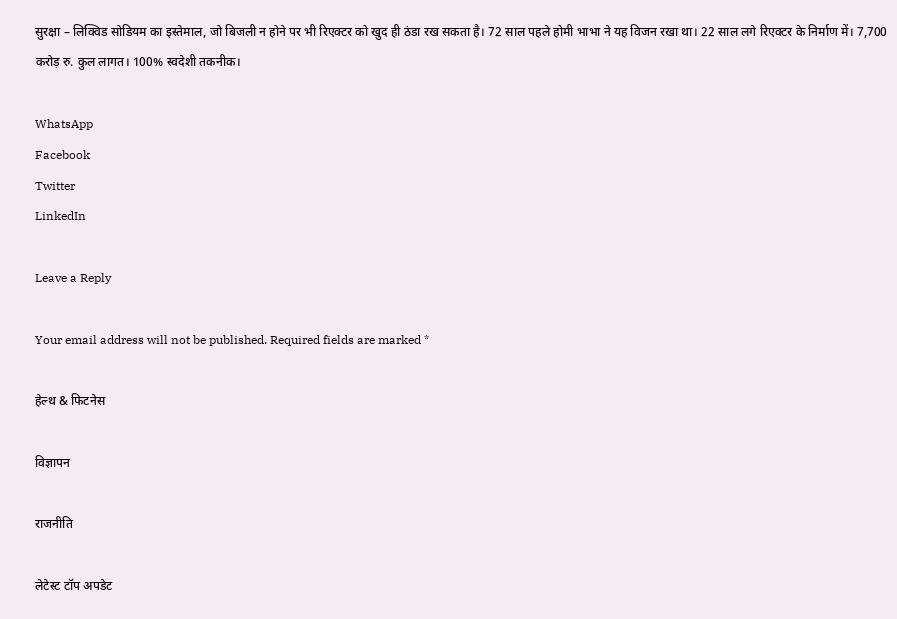सुरक्षा – लिक्विड सोडियम का इस्तेमाल, जो बिजली न होने पर भी रिएक्टर को खुद ही ठंडा रख सकता है। 72 साल पहले होमी भाभा ने यह विजन रखा था। 22 साल लगे रिएक्टर के निर्माण में। 7,700 करोड़ रु. कुल लागत। 100% स्वदेशी तकनीक।

WhatsApp
Facebook
Twitter
LinkedIn

Leave a Reply

Your email address will not be published. Required fields are marked *

हेल्थ & फिटनेस

विज्ञापन

राजनीति

लेटेस्ट टॉप अपडेट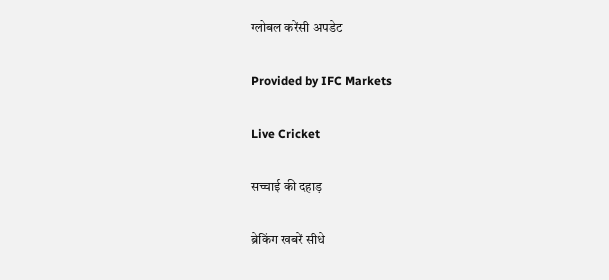ग्लोबल करेंसी अपडेट

Provided by IFC Markets

Live Cricket

सच्चाई की दहाड़

ब्रेकिंग खबरें सीधे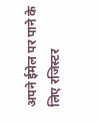अपने ईमेल पर पाने के लिए रजिस्टर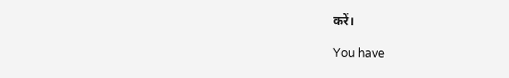करें।

You have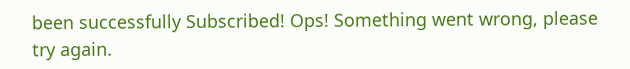been successfully Subscribed! Ops! Something went wrong, please try again.